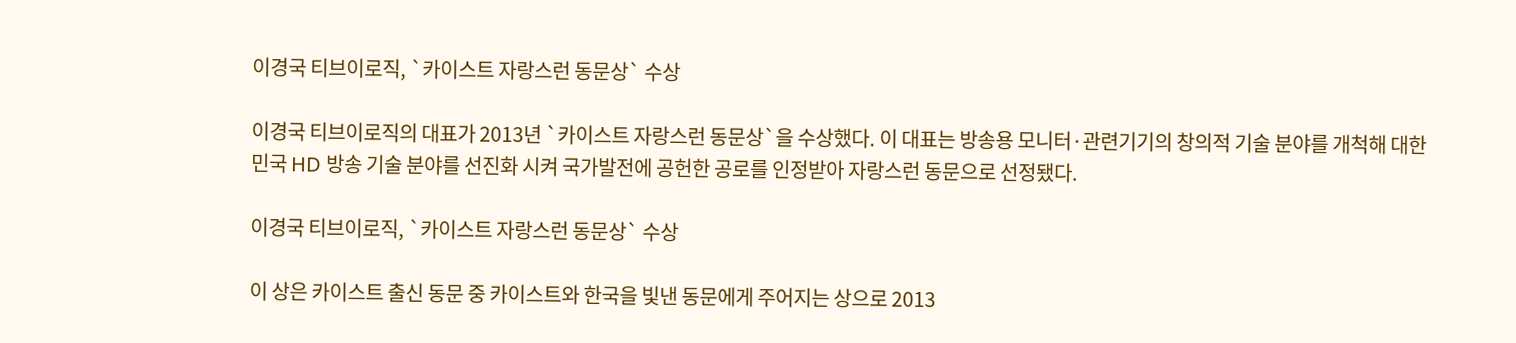이경국 티브이로직, `카이스트 자랑스런 동문상` 수상

이경국 티브이로직의 대표가 2013년 `카이스트 자랑스런 동문상`을 수상했다. 이 대표는 방송용 모니터·관련기기의 창의적 기술 분야를 개척해 대한민국 HD 방송 기술 분야를 선진화 시켜 국가발전에 공헌한 공로를 인정받아 자랑스런 동문으로 선정됐다.

이경국 티브이로직, `카이스트 자랑스런 동문상` 수상

이 상은 카이스트 출신 동문 중 카이스트와 한국을 빛낸 동문에게 주어지는 상으로 2013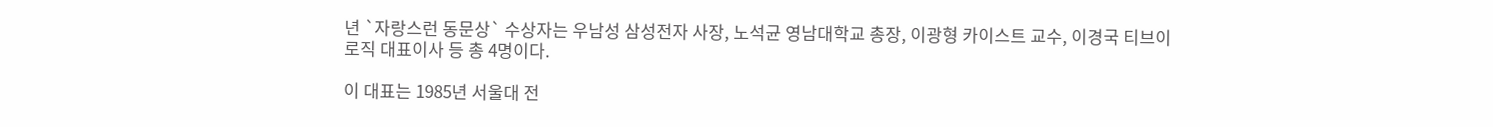년 `자랑스런 동문상` 수상자는 우남성 삼성전자 사장, 노석균 영남대학교 총장, 이광형 카이스트 교수, 이경국 티브이로직 대표이사 등 총 4명이다.

이 대표는 1985년 서울대 전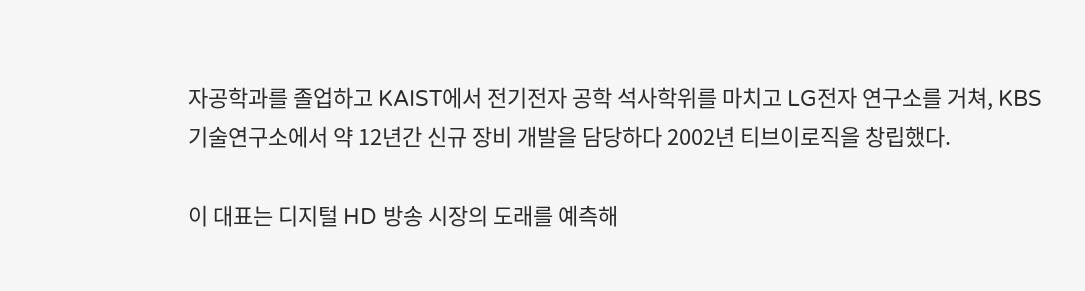자공학과를 졸업하고 KAIST에서 전기전자 공학 석사학위를 마치고 LG전자 연구소를 거쳐, KBS 기술연구소에서 약 12년간 신규 장비 개발을 담당하다 2002년 티브이로직을 창립했다.

이 대표는 디지털 HD 방송 시장의 도래를 예측해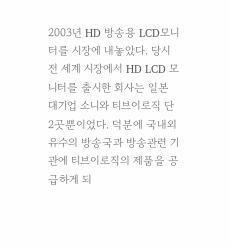2003년 HD 방송용 LCD모니터를 시장에 내놓았다. 당시 전 세계 시장에서 HD LCD 모니터를 출시한 회사는 일본 대기업 소니와 티브이로직 단 2곳뿐이었다. 덕분에 국내외 유수의 방송국과 방송관련 기관에 티브이로직의 제품을 공급하게 되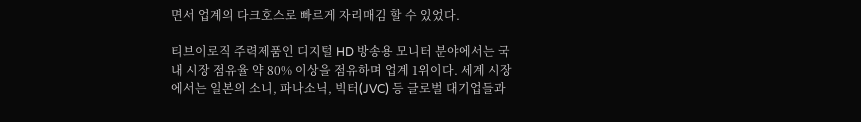면서 업계의 다크호스로 빠르게 자리매김 할 수 있었다.

티브이로직 주력제품인 디지털 HD 방송용 모니터 분야에서는 국내 시장 점유율 약 80% 이상을 점유하며 업계 1위이다. 세계 시장에서는 일본의 소니, 파나소닉, 빅터(JVC) 등 글로벌 대기업들과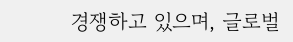경쟁하고 있으며, 글로벌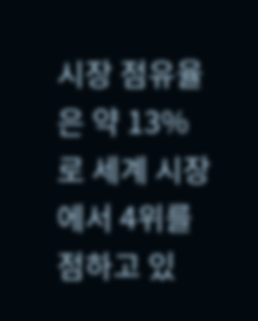시장 점유율은 약 13%로 세계 시장에서 4위를 점하고 있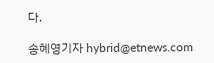다.

송혜영기자 hybrid@etnews.com